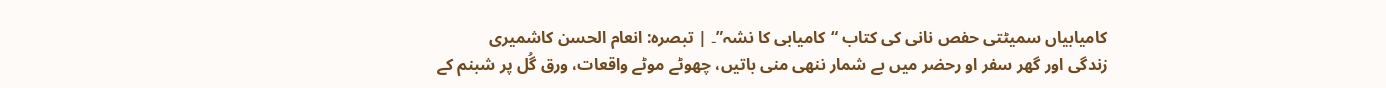کامیابیاں سمیٹتی حفص نانی کی کتاب “کامیابی کا نشہ”۔ | تبصرہ: انعام الحسن کاشمیری
زندگی اور گھر سفر او رحضر میں بے شمار ننھی منی باتیں، چھوٹے موٹے واقعات، ورق گُل پر شبنم کے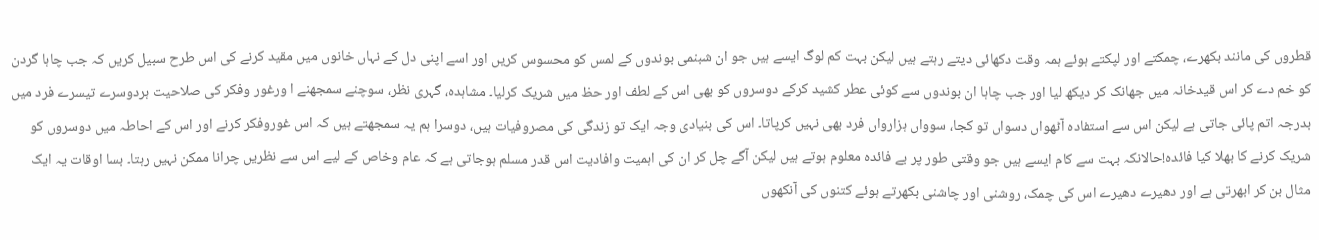قطروں کی مانند بکھرے، چمکتے اور لپکتے ہوئے ہمہ وقت دکھائی دیتے رہتے ہیں لیکن بہت کم لوگ ایسے ہیں جو ان شبنمی بوندوں کے لمس کو محسوس کریں اور اسے اپنی دل کے نہاں خانوں میں مقید کرنے کی اس طرح سبیل کریں کہ جب چاہا گردن کو خم دے کر اس قیدخانہ میں جھانک کر دیکھ لیا اور جب چاہا ان بوندوں سے کوئی عطر کشید کرکے دوسروں کو بھی اس کے لطف اور حظ میں شریک کرلیا۔ مشاہدہ، گہری نظر، سوچنے سمجھنے ا ورغور وفکر کی صلاحیت ہردوسرے تیسرے فرد میں بدرجہ اتم پائی جاتی ہے لیکن اس سے استفادہ آٹھواں دسواں تو کجا، سوواں ہزارواں فرد بھی نہیں کرپاتا۔ اس کی بنیادی وجہ ایک تو زندگی کی مصروفیات ہیں، دوسرا ہم یہ سمجھتے ہیں کہ اس غوروفکر کرنے اور اس کے احاطہ میں دوسروں کو شریک کرنے کا بھلا کیا فائدہ!حالانکہ بہت سے کام ایسے ہیں جو وقتی طور پر بے فائدہ معلوم ہوتے ہیں لیکن آگے چل کر ان کی اہمیت وافادیت اس قدر مسلم ہوجاتی ہے کہ عام وخاص کے لیے اس سے نظریں چرانا ممکن نہیں رہتا۔ بسا اوقات یہ ایک مثال بن کر ابھرتی ہے اور دھیرے دھیرے اس کی چمک، روشنی اور چاشنی بکھرتے ہوئے کتنوں کی آنکھوں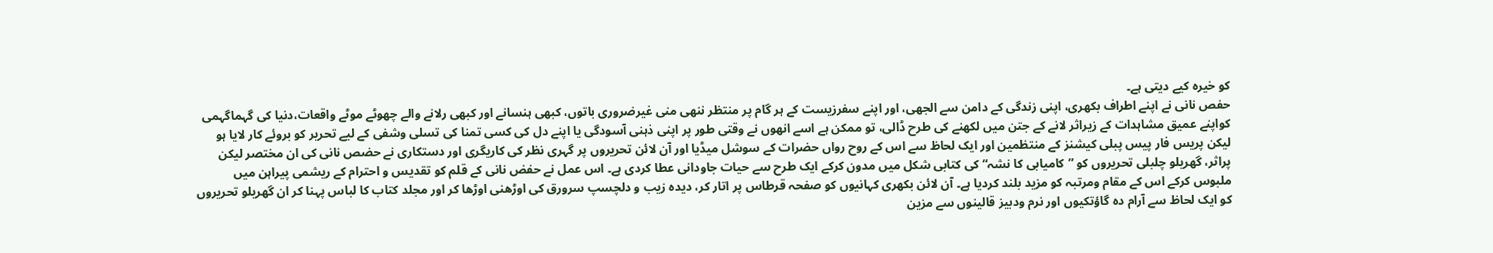کو خیرہ کیے دیتی ہے۔
حفص نانی نے اپنے اطراف بکھری، اپنی زندگی کے دامن سے الجھی، اور اپنے سفرزیست کے ہر گام پر منتظر ننھی منی غیرضروری باتوں، کبھی ہنسانے اور کبھی رلانے والے چھوٹے موٹے واقعات،دنیا کی گہماگہمی کواپنے عمیق مشاہدات کے زیراثر لانے کے جتن میں لکھنے کی طرح ڈالی، تو ممکن ہے اسے انھوں نے وقتی طور پر اپنی ذہنی آسودگی یا اپنے دل کی کسی تمنا کی تسلی وشفی کے لیے تحریر کو بروئے کار لایا ہو لیکن پریس فار پیس پبلی کیشنز کے منتظمین اور ایک لحاظ سے اس کے روح رواں حضرات کے سوشل میڈیا اور آن لائن تحریروں پر گہری نظر کی کاریگری اور دستکاری نے حضص نانی کی ان مختصر لیکن پراثر، گھریلو چلبلی تحریروں کو ”کامیابی کا نشہ“ کی کتابی شکل میں مدون کرکے ایک طرح سے حیات جاودانی عطا کردی ہے۔ اس عمل نے حفض نانی کے قلم کو تقدیس و احترام کے ریشمی پیراہن میں ملبوس کرکے اس کے مقام ومرتبہ کو مزید بلند کردیا ہے۔ آن لائن بکھری کہانیوں کو صفحہ قرطاس پر اتار کر، دیدہ زیب و دلچسپ سرورق کی اوڑھنی اوڑھا کر اور مجلد کتاب کا لباس پہنا کر ان گھریلو تحریروں کو ایک لحاظ سے آرام دہ گاؤتکیوں اور نرم ودبیز قالینوں سے مزین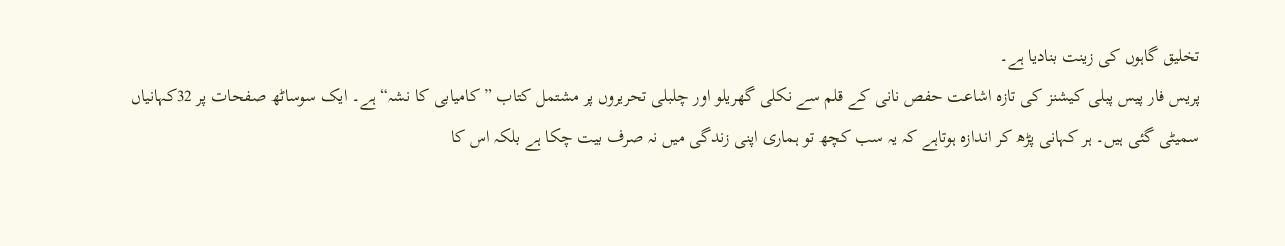تخلیق گاہوں کی زینت بنادیا ہے۔
پریس فار پیس پبلی کیشنز کی تازہ اشاعت حفص نانی کے قلم سے نکلی گھریلو اور چلبلی تحریروں پر مشتمل کتاب ”کامیابی کا نشہ“ ہے۔ ایک سوساٹھ صفحات پر 32کہانیاں سمیٹی گئی ہیں۔ ہر کہانی پڑھ کر اندازہ ہوتاہے کہ یہ سب کچھ تو ہماری اپنی زندگی میں نہ صرف بیت چکا ہے بلکہ اس کا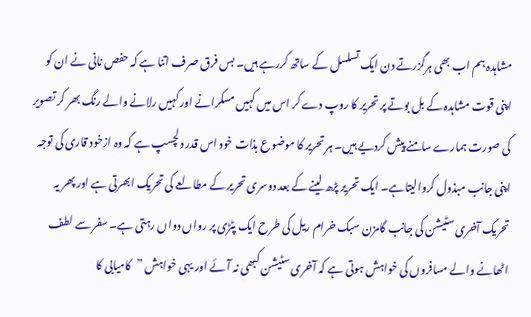مشاہدہ ہم اب بھی ہرگزرتے دن ایک تسلسل کے ساتھ کررہے ہیں۔ بس فرق صرف اتنا ہے کہ حفص نانی نے ان کو اپنی قوت مشاہدہ کے بل بوتے پر تحریر کا روپ دے کر اس میں کہیں مسکرانے اور کہیں رلانے والے رنگ بھر کر تصویر کی صورت ہمارے سامنے پیش کردیے ہیں۔ ہر تحریر کا موضوع بذات خود اس قدر دلچسپ ہے کہ وہ ازخود قاری کی توجہ اپنی جانب مبذول کروالیتاہے۔ ایک تحریر پڑھ لینے کے بعد دوسری تحریر کے مطالعے کی تحریک ابھرتی ہے اور پھر یہ تحریک آخری سٹیشن کی جانب گامزن سبک خرام ریل کی طرح ایک پٹڑی پر رواں دواں رہتی ہے۔ سفر سے لطف اٹھانے والے مسافروں کی خواہش ہوتی ہے کہ آخری سٹیشن کبھی نہ آئے اور یہی خواہش ”کامیابی کا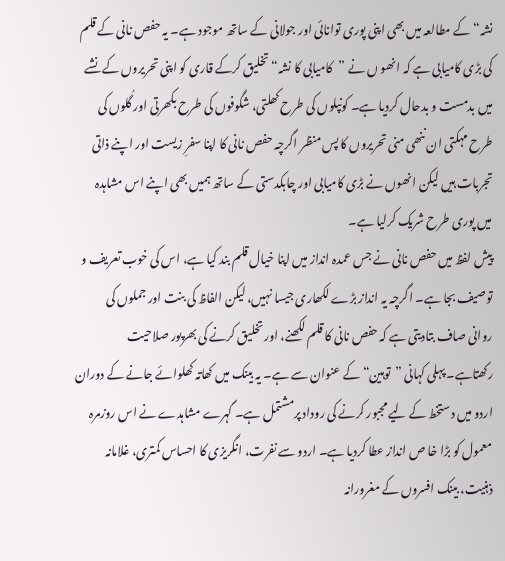نشہ“کے مطالعہ میں بھی اپنی پوری توانائی اور جولانی کے ساتھ موجود ہے۔ یہ حفص نانی کے قلم کی بڑی کامیابی ہے کہ انھو ں نے ”کامیابی کا نشہ“ تخلیق کرکے قاری کو اپنی تحریروں کے نشے میں بدمست و بدحال کردیا ہے۔ کونپلوں کی طرح کھلتی، شگوفوں کی طرح بکھرتی اور گُلوں کی طرح مہکتی ان ننھی منی تحریروں کا پس منظر اگرچہ حفص نانی کا اپنا سفرِ زیست اور اپنے ذاتی تجربات ہیں لیکن انھوں نے بڑی کامیابی اور چابکدستی کے ساتھ ہمیں بھی اپنے اس مشاہدہ میں پوری طرح شریک کرلیا ہے۔
پیش لفظ میں حفص نانی نے جس عمدہ انداز میں اپنا خیال قلم بند کیا ہے، اس کی خوب تعریف و توصیف بجا ہے۔ اگرچہ یہ انداز بڑے لکھاری جیسا نہیں، لیکن الفاظ کی بنت اور جملوں کی روانی صاف بتادیتی ہے کہ حفص نانی کا قلم لکھنے، اور تخلیق کرنے کی بھرپور صلاحیت رکھتاہے۔ پہلی کہانی ”توہین“ کے عنوان سے ہے۔ یہ بینک میں کھاتہ کھلوائے جانے کے دوران اردو میں دستخط کے لیے مجبور کرنے کی روداد پرمشتمل ہے۔ گہرے مشاہدے نے اس روزمرہ معمول کو بڑا خا ص انداز عطا کردیا ہے۔ اردو سے نفرت، انگریزی کا احساس کمتری، غلامانہ ذہنیت، بینک افسروں کے مغرورانہ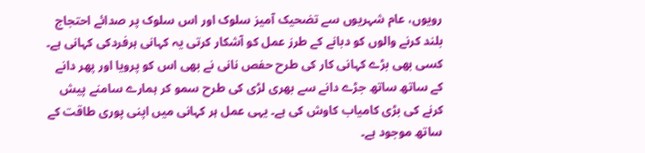رویوں، عام شہریوں سے تضحیک آمیز سلوک اور اس سلوک پر صدائے احتجاج بلند کرنے والوں کو دبانے کے طرز عمل کو آشکار کرتی یہ کہانی ہرفردکی کہانی ہے۔ کسی بھی بڑے کہانی کار کی طرح حفص نانی نے بھی اس کو پرویا اور پھر دانے کے ساتھ ساتھ جڑے دانے سے بھری لڑی کی طرح سمو کر ہمارے سامنے پیش کرنے کی بڑی کامیاب کاوش کی ہے۔ یہی عمل ہر کہانی میں اپنی پوری طاقت کے ساتھ موجود ہے۔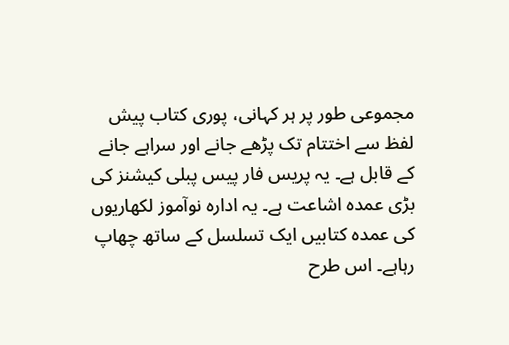مجموعی طور پر ہر کہانی، پوری کتاب پیش لفظ سے اختتام تک پڑھے جانے اور سراہے جانے کے قابل ہے۔ یہ پریس فار پیس پبلی کیشنز کی بڑی عمدہ اشاعت ہے۔ یہ ادارہ نوآموز لکھاریوں کی عمدہ کتابیں ایک تسلسل کے ساتھ چھاپ رہاہے۔ اس طرح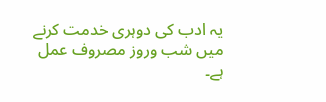یہ ادب کی دوہری خدمت کرنے میں شب وروز مصروف عمل ہے۔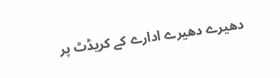دھیرے دھیرے ادارے کے کریڈٹ پر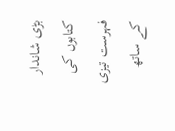بڑی شاندار کتابوں کی فہرست تیزی کے ساتھ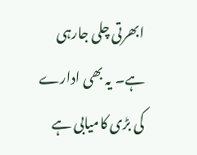ابھرتی چلی جارہی ہے۔ یہ بھی ادارے کی بڑی کامیابی ہے